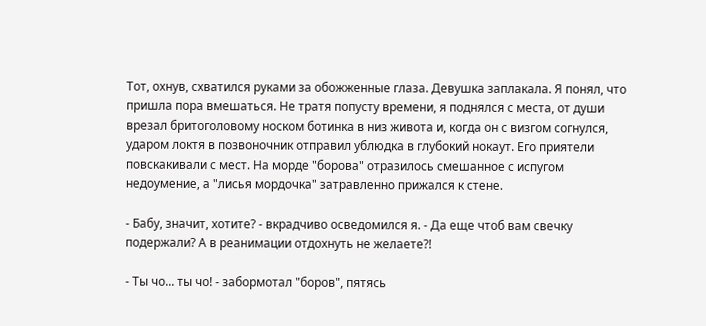Тот, охнув, схватился руками за обожженные глаза. Девушка заплакала. Я понял, что пришла пора вмешаться. Не тратя попусту времени, я поднялся с места, от души врезал бритоголовому носком ботинка в низ живота и, когда он с визгом согнулся, ударом локтя в позвоночник отправил ублюдка в глубокий нокаут. Его приятели повскакивали с мест. На морде "борова" отразилось смешанное с испугом недоумение, а "лисья мордочка" затравленно прижался к стене.

- Бабу, значит, хотите? - вкрадчиво осведомился я. - Да еще чтоб вам свечку подержали? А в реанимации отдохнуть не желаете?!

- Ты чо... ты чо! - забормотал "боров", пятясь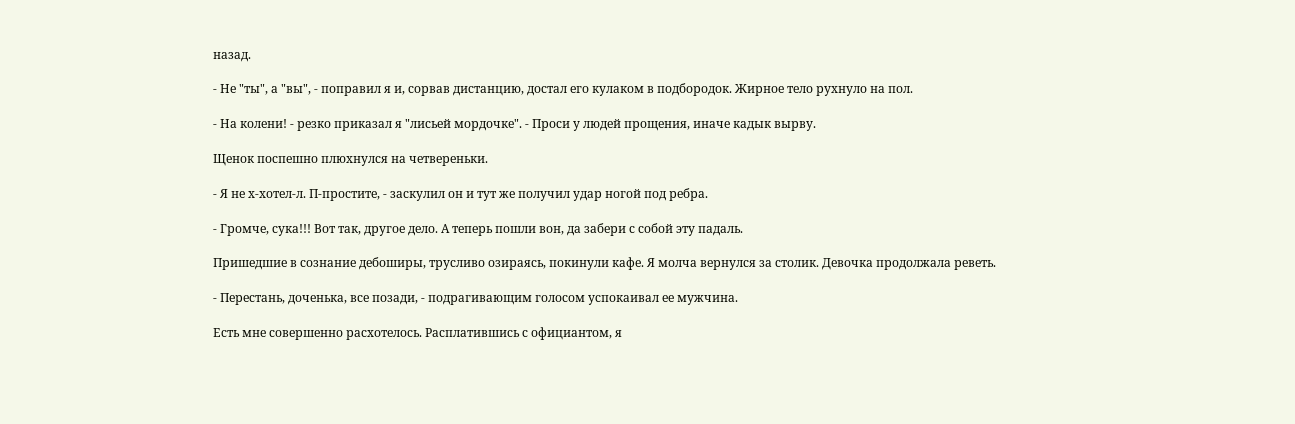назад.

- Не "ты", а "вы", - поправил я и, сорвав дистанцию, достал его кулаком в подбородок. Жирное тело рухнуло на пол.

- На колени! - резко приказал я "лисьей мордочке". - Проси у людей прощения, иначе кадык вырву.

Щенок поспешно плюхнулся на четвереньки.

- Я не х-хотел-л. П-простите, - заскулил он и тут же получил удар ногой под ребра.

- Громче, сука!!! Вот так, другое дело. А теперь пошли вон, да забери с собой эту падаль.

Пришедшие в сознание дебоширы, трусливо озираясь, покинули кафе. Я молча вернулся за столик. Девочка продолжала реветь.

- Перестань, доченька, все позади, - подрагивающим голосом успокаивал ее мужчина.

Есть мне совершенно расхотелось. Расплатившись с официантом, я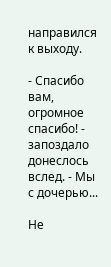направился к выходу.

- Спасибо вам, огромное спасибо! - запоздало донеслось вслед. - Мы с дочерью...

Не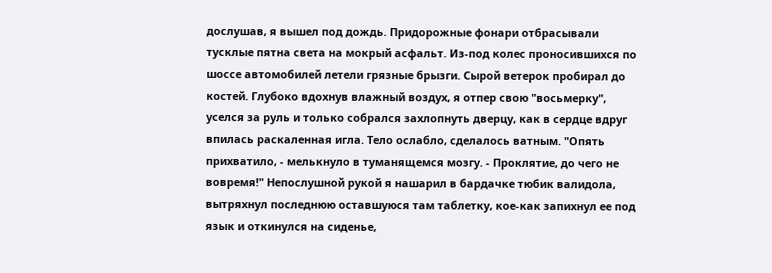дослушав, я вышел под дождь. Придорожные фонари отбрасывали тусклые пятна света на мокрый асфальт. Из-под колес проносившихся по шоссе автомобилей летели грязные брызги. Сырой ветерок пробирал до костей. Глубоко вдохнув влажный воздух, я отпер свою "восьмерку", уселся за руль и только собрался захлопнуть дверцу, как в сердце вдруг впилась раскаленная игла. Тело ослабло, сделалось ватным. "Опять прихватило, - мелькнуло в туманящемся мозгу. - Проклятие, до чего не вовремя!" Непослушной рукой я нашарил в бардачке тюбик валидола, вытряхнул последнюю оставшуюся там таблетку, кое-как запихнул ее под язык и откинулся на сиденье,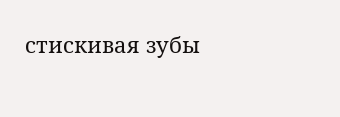стискивая зубы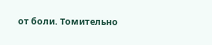от боли. Томительно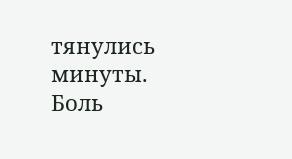тянулись минуты. Боль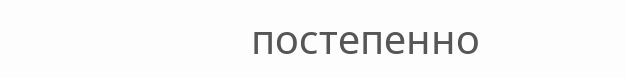постепенно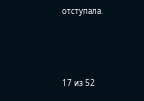отступала.



17 из 52